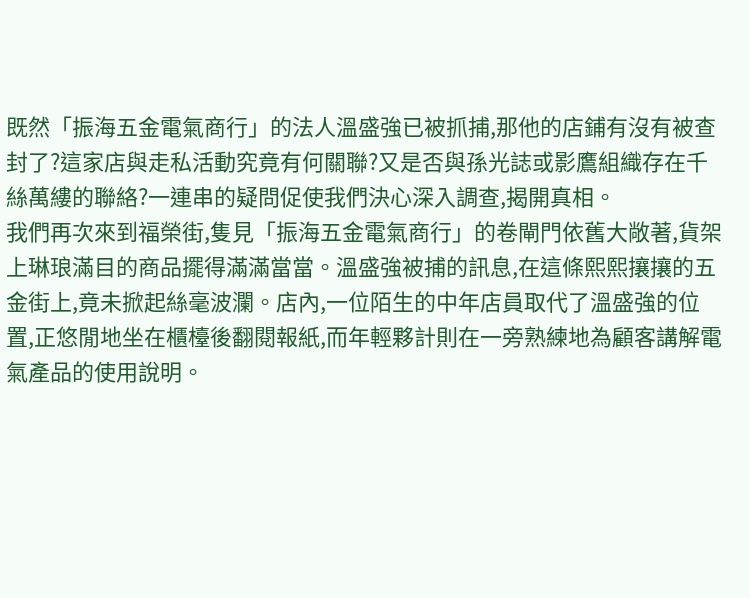既然「振海五金電氣商行」的法人溫盛強已被抓捕,那他的店鋪有沒有被查封了?這家店與走私活動究竟有何關聯?又是否與孫光誌或影鷹組織存在千絲萬縷的聯絡?一連串的疑問促使我們決心深入調查,揭開真相。
我們再次來到福榮街,隻見「振海五金電氣商行」的卷閘門依舊大敞著,貨架上琳琅滿目的商品擺得滿滿當當。溫盛強被捕的訊息,在這條熙熙攘攘的五金街上,竟未掀起絲毫波瀾。店內,一位陌生的中年店員取代了溫盛強的位置,正悠閒地坐在櫃檯後翻閱報紙,而年輕夥計則在一旁熟練地為顧客講解電氣產品的使用說明。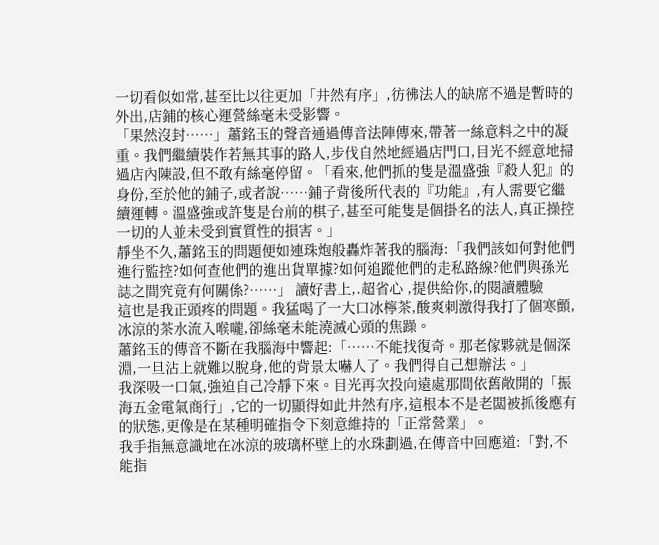一切看似如常,甚至比以往更加「井然有序」,彷彿法人的缺席不過是暫時的外出,店鋪的核心運營絲毫未受影響。
「果然沒封……」蕭銘玉的聲音通過傳音法陣傳來,帶著一絲意料之中的凝重。我們繼續裝作若無其事的路人,步伐自然地經過店門口,目光不經意地掃過店內陳設,但不敢有絲毫停留。「看來,他們抓的隻是溫盛強『殺人犯』的身份,至於他的鋪子,或者說……鋪子背後所代表的『功能』,有人需要它繼續運轉。溫盛強或許隻是台前的棋子,甚至可能隻是個掛名的法人,真正操控一切的人並未受到實質性的損害。」
靜坐不久,蕭銘玉的問題便如連珠炮般轟炸著我的腦海:「我們該如何對他們進行監控?如何查他們的進出貨單據?如何追蹤他們的走私路線?他們與孫光誌之間究竟有何關係?……」 讀好書上,.超省心 ,提供給你,的閱讀體驗
這也是我正頭疼的問題。我猛喝了一大口冰檸茶,酸爽刺激得我打了個寒顫,冰涼的茶水流入喉嚨,卻絲毫未能澆滅心頭的焦躁。
蕭銘玉的傳音不斷在我腦海中響起:「……不能找復奇。那老傢夥就是個深淵,一旦沾上就難以脫身,他的背景太嚇人了。我們得自己想辦法。」
我深吸一口氣,強迫自己冷靜下來。目光再次投向遠處那間依舊敞開的「振海五金電氣商行」,它的一切顯得如此井然有序,這根本不是老闆被抓後應有的狀態,更像是在某種明確指令下刻意維持的「正常營業」。
我手指無意識地在冰涼的玻璃杯壁上的水珠劃過,在傳音中回應道:「對,不能指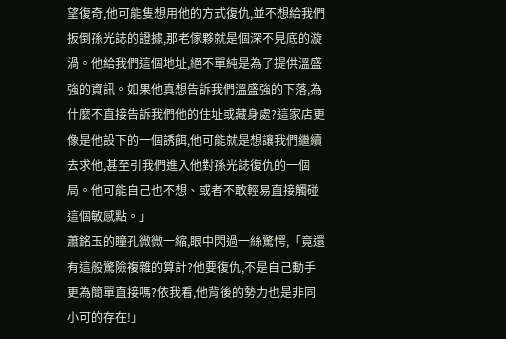望復奇,他可能隻想用他的方式復仇,並不想給我們扳倒孫光誌的證據,那老傢夥就是個深不見底的漩渦。他給我們這個地址,絕不單純是為了提供溫盛強的資訊。如果他真想告訴我們溫盛強的下落,為什麼不直接告訴我們他的住址或藏身處?這家店更像是他設下的一個誘餌,他可能就是想讓我們繼續去求他,甚至引我們進入他對孫光誌復仇的一個局。他可能自己也不想、或者不敢輕易直接觸碰這個敏感點。」
蕭銘玉的瞳孔微微一縮,眼中閃過一絲驚愕,「竟還有這般驚險複雜的算計?他要復仇,不是自己動手更為簡單直接嗎?依我看,他背後的勢力也是非同小可的存在!」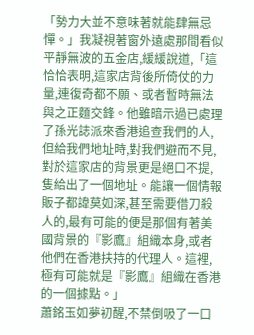「勢力大並不意味著就能肆無忌憚。」我凝視著窗外遠處那間看似平靜無波的五金店,緩緩說道,「這恰恰表明,這家店背後所倚仗的力量,連復奇都不願、或者暫時無法與之正麵交鋒。他雖暗示過已處理了孫光誌派來香港追查我們的人,但給我們地址時,對我們避而不見,對於這家店的背景更是絕口不提,隻給出了一個地址。能讓一個情報販子都諱莫如深,甚至需要借刀殺人的,最有可能的便是那個有著美國背景的『影鷹』組織本身,或者他們在香港扶持的代理人。這裡,極有可能就是『影鷹』組織在香港的一個據點。」
蕭銘玉如夢初醒,不禁倒吸了一口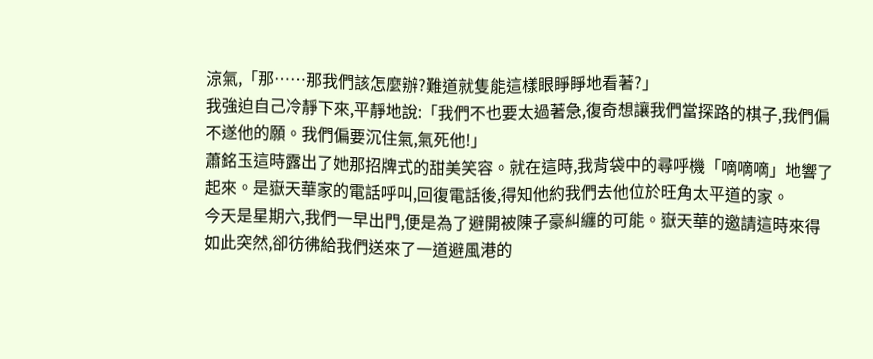涼氣,「那……那我們該怎麼辦?難道就隻能這樣眼睜睜地看著?」
我強迫自己冷靜下來,平靜地說:「我們不也要太過著急,復奇想讓我們當探路的棋子,我們偏不遂他的願。我們偏要沉住氣,氣死他!」
蕭銘玉這時露出了她那招牌式的甜美笑容。就在這時,我背袋中的尋呼機「嘀嘀嘀」地響了起來。是嶽天華家的電話呼叫,回復電話後,得知他約我們去他位於旺角太平道的家。
今天是星期六,我們一早出門,便是為了避開被陳子豪糾纏的可能。嶽天華的邀請這時來得如此突然,卻彷彿給我們送來了一道避風港的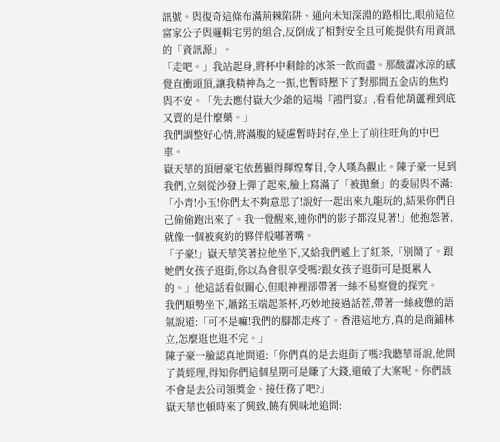訊號。與復奇這條布滿荊棘陷阱、通向未知深淵的路相比,眼前這位富家公子與邏輯宅男的組合,反倒成了相對安全且可能提供有用資訊的「資訊源」。
「走吧。」我站起身,將杯中剩餘的冰茶一飲而盡。那酸澀冰涼的感覺直衝頭頂,讓我精神為之一振,也暫時壓下了對那間五金店的焦灼與不安。「先去應付嶽大少爺的這場『鴻門宴』,看看他葫蘆裡到底又賣的是什麼藥。」
我們調整好心情,將滿腹的疑慮暫時封存,坐上了前往旺角的中巴車。
嶽天華的頂層豪宅依舊顯得輝煌奪目,令人嘆為觀止。陳子豪一見到我們,立刻從沙發上彈了起來,臉上寫滿了「被拋棄」的委屈與不滿:「小青!小玉!你們太不夠意思了!說好一起出來九龍玩的,結果你們自己偷偷跑出來了。我一覺醒來,連你們的影子都沒見著!」他抱怨著,就像一個被爽約的夥伴般嘟著嘴。
「子豪!」嶽天華笑著拉他坐下,又給我們遞上了紅茶,「別鬧了。跟她們女孩子逛街,你以為會很享受嗎?跟女孩子逛街可是挺累人的。」他這話看似關心,但眼神裡卻帶著一絲不易察覺的探究。
我們順勢坐下,蕭銘玉端起茶杯,巧妙地接過話茬,帶著一絲疲憊的語氣說道:「可不是嘛!我們的腳都走疼了。香港這地方,真的是商鋪林立,怎麼逛也逛不完。」
陳子豪一臉認真地問道:「你們真的是去逛街了嗎?我聽華哥說,他問了黃經理,得知你們這個星期可是賺了大錢,還破了大案呢。你們該不會是去公司領獎金、接任務了吧?」
嶽天華也頓時來了興致,饒有興味地追問: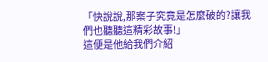「快說說,那案子究竟是怎麼破的?讓我們也聽聽這精彩故事!」
這便是他給我們介紹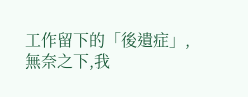工作留下的「後遺症」,無奈之下,我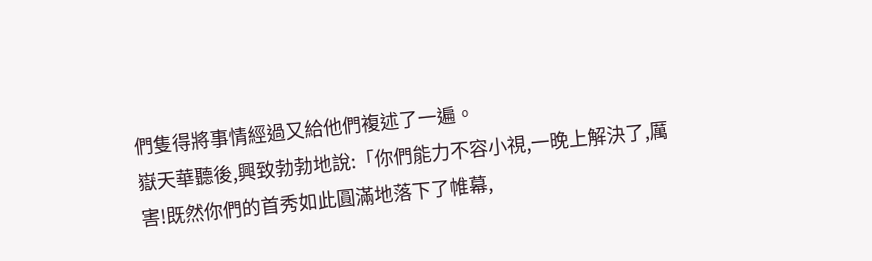們隻得將事情經過又給他們複述了一遍。
嶽天華聽後,興致勃勃地說:「你們能力不容小視,一晚上解決了,厲害!既然你們的首秀如此圓滿地落下了帷幕,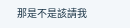那是不是該請我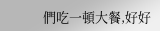們吃一頓大餐,好好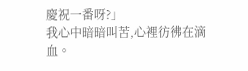慶祝一番呀?」
我心中暗暗叫苦,心裡彷彿在滴血。